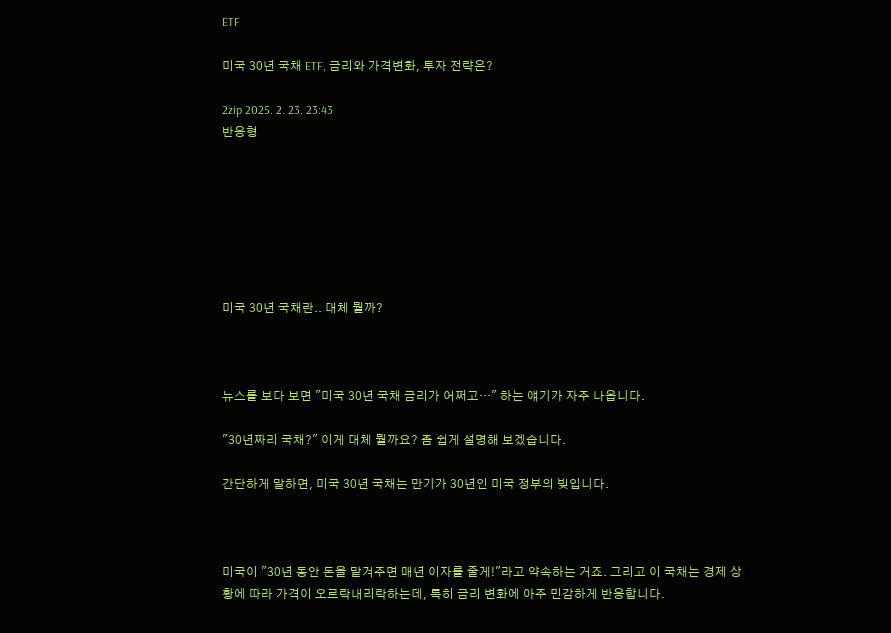ETF

미국 30년 국채 ETF, 금리와 가격변화, 투자 전략은?

2zip 2025. 2. 23. 23:43
반응형







미국 30년 국채란.. 대체 뭘까?



뉴스를 보다 보면 "미국 30년 국채 금리가 어쩌고…" 하는 얘기가 자주 나옵니다.

"30년짜리 국채?" 이게 대체 뭘까요? 좀 쉽게 설명해 보겠습니다.

간단하게 말하면, 미국 30년 국채는 만기가 30년인 미국 정부의 빚입니다.



미국이 "30년 동안 돈을 맡겨주면 매년 이자를 줄게!"라고 약속하는 거죠. 그리고 이 국채는 경제 상황에 따라 가격이 오르락내리락하는데, 특히 금리 변화에 아주 민감하게 반응합니다.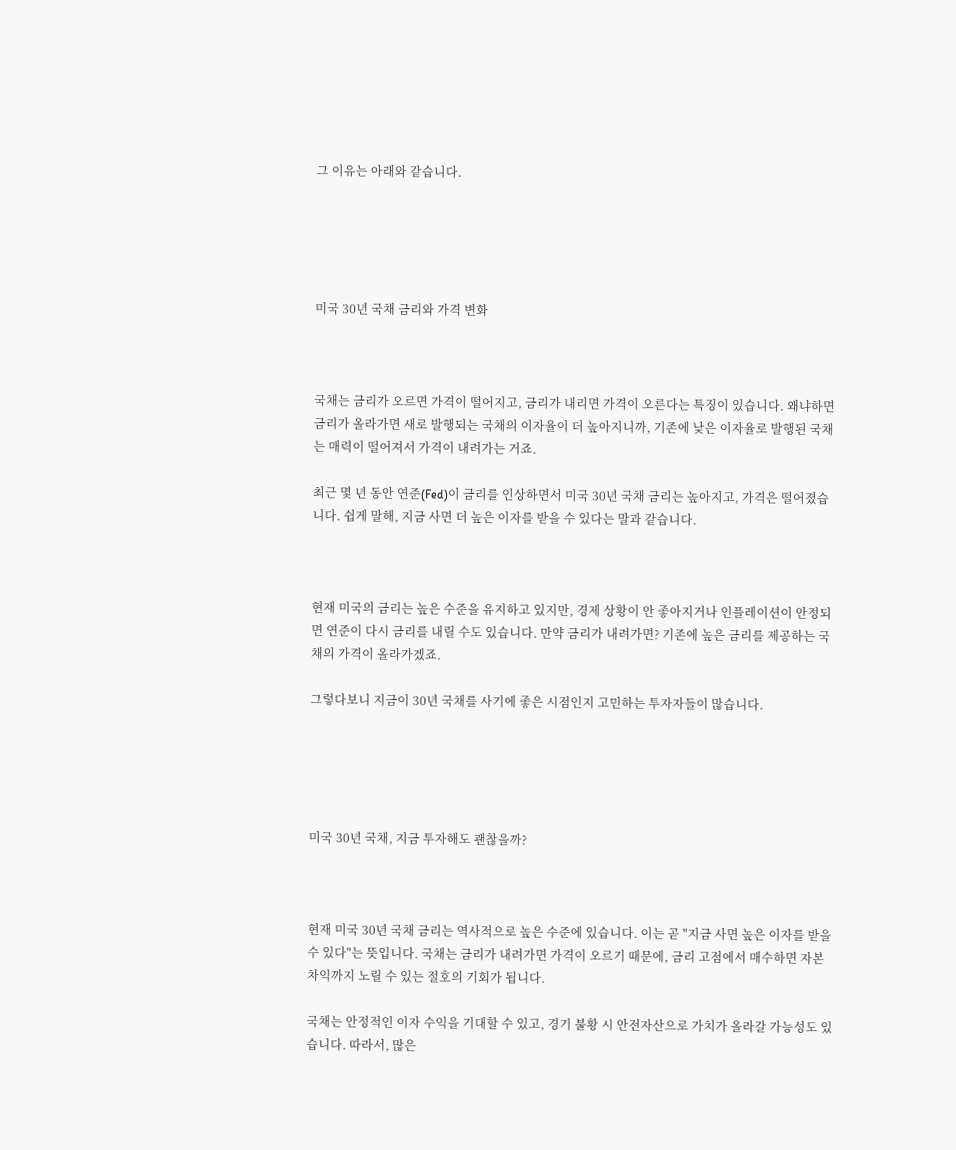그 이유는 아래와 같습니다.





미국 30년 국채 금리와 가격 변화



국채는 금리가 오르면 가격이 떨어지고, 금리가 내리면 가격이 오른다는 특징이 있습니다. 왜냐하면 금리가 올라가면 새로 발행되는 국채의 이자율이 더 높아지니까, 기존에 낮은 이자율로 발행된 국채는 매력이 떨어져서 가격이 내려가는 거죠.

최근 몇 년 동안 연준(Fed)이 금리를 인상하면서 미국 30년 국채 금리는 높아지고, 가격은 떨어졌습니다. 쉽게 말해, 지금 사면 더 높은 이자를 받을 수 있다는 말과 같습니다.



현재 미국의 금리는 높은 수준을 유지하고 있지만, 경제 상황이 안 좋아지거나 인플레이션이 안정되면 연준이 다시 금리를 내릴 수도 있습니다. 만약 금리가 내려가면? 기존에 높은 금리를 제공하는 국채의 가격이 올라가겠죠.

그렇다보니 지금이 30년 국채를 사기에 좋은 시점인지 고민하는 투자자들이 많습니다.





미국 30년 국채, 지금 투자해도 괜찮을까?



현재 미국 30년 국채 금리는 역사적으로 높은 수준에 있습니다. 이는 곧 "지금 사면 높은 이자를 받을 수 있다"는 뜻입니다. 국채는 금리가 내려가면 가격이 오르기 때문에, 금리 고점에서 매수하면 자본 차익까지 노릴 수 있는 절호의 기회가 됩니다.

국채는 안정적인 이자 수익을 기대할 수 있고, 경기 불황 시 안전자산으로 가치가 올라갈 가능성도 있습니다. 따라서, 많은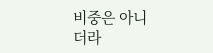비중은 아니더라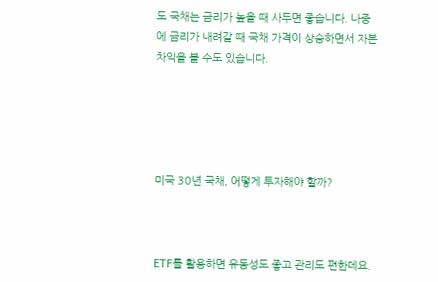도 국채는 금리가 높을 때 사두면 좋습니다. 나중에 금리가 내려갈 때 국채 가격이 상승하면서 자본 차익을 볼 수도 있습니다.





미국 30년 국채, 어떻게 투자해야 할까?



ETF를 활용하면 유동성도 좋고 관리도 편한데요.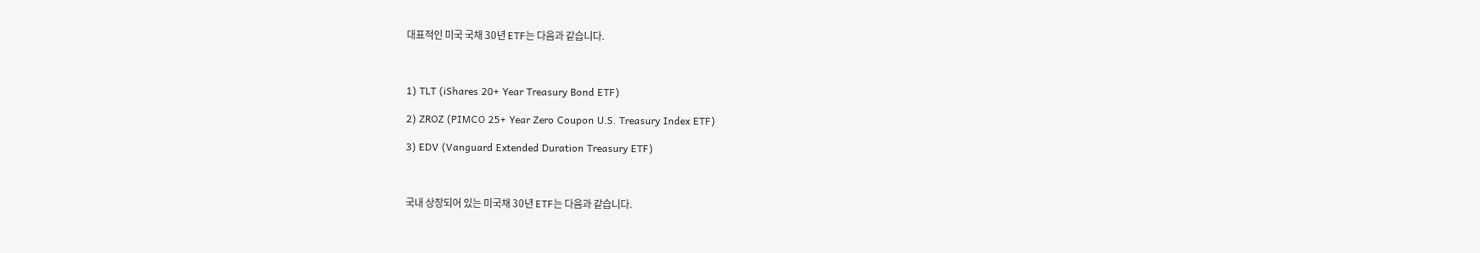대표적인 미국 국채 30년 ETF는 다음과 같습니다.



1) TLT (iShares 20+ Year Treasury Bond ETF)

2) ZROZ (PIMCO 25+ Year Zero Coupon U.S. Treasury Index ETF)

3) EDV (Vanguard Extended Duration Treasury ETF)



국내 상장되어 있는 미국채 30년 ETF는 다음과 같습니다.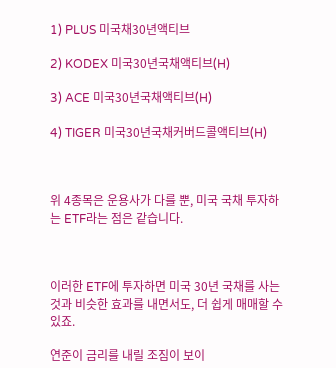1) PLUS 미국채30년액티브

2) KODEX 미국30년국채액티브(H)

3) ACE 미국30년국채액티브(H)

4) TIGER 미국30년국채커버드콜액티브(H)



위 4종목은 운용사가 다를 뿐, 미국 국채 투자하는 ETF라는 점은 같습니다.



이러한 ETF에 투자하면 미국 30년 국채를 사는 것과 비슷한 효과를 내면서도, 더 쉽게 매매할 수 있죠.

연준이 금리를 내릴 조짐이 보이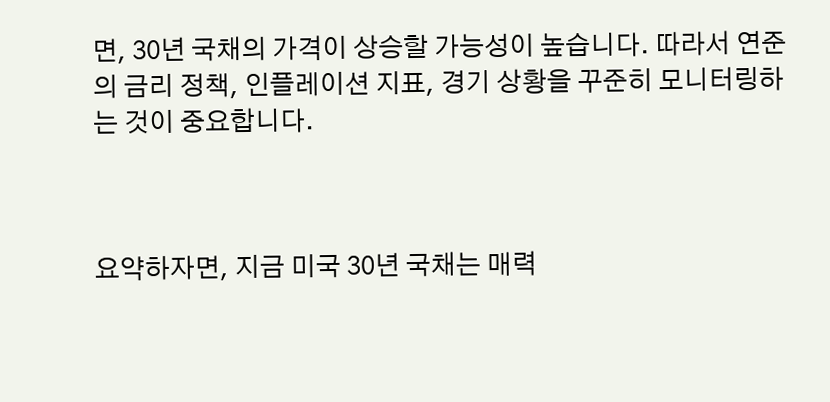면, 30년 국채의 가격이 상승할 가능성이 높습니다. 따라서 연준의 금리 정책, 인플레이션 지표, 경기 상황을 꾸준히 모니터링하는 것이 중요합니다.



요약하자면, 지금 미국 30년 국채는 매력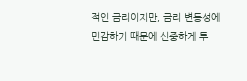적인 금리이지만, 금리 변동성에 민감하기 때문에 신중하게 투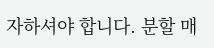자하셔야 합니다. 분할 매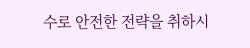수로 안전한 전략을 취하시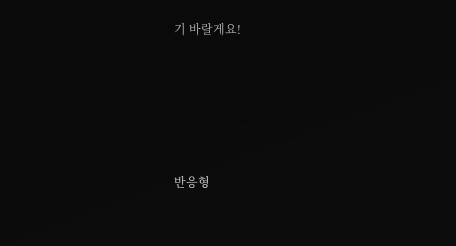기 바랄게요!





반응형